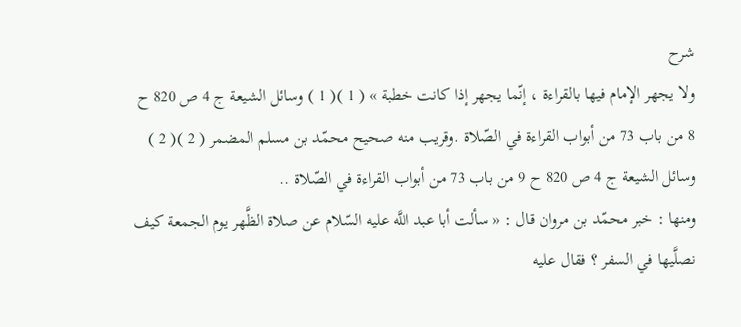شرح
ولا يجهر الإمام فيها بالقراءة ، إنّما يجهر إذا كانت خطبة » ( 1 )( 1 ) وسائل الشيعة ج 4 ص 820 ح 8 من باب 73 من أبواب القراءة في الصّلاة .وقريب منه صحيح محمّد بن مسلم المضمر ( 2 )( 2 ) وسائل الشيعة ج 4 ص 820 ح 9 من باب 73 من أبواب القراءة في الصّلاة ..
ومنها : خبر محمّد بن مروان قال : « سألت أبا عبد اللَّه عليه السّلام عن صلاة الظَّهر يوم الجمعة كيف نصلَّيها في السفر ؟ فقال عليه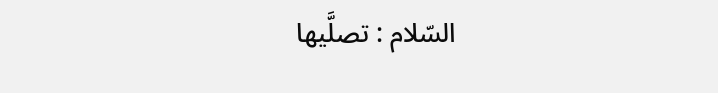السّلام : تصلَّيها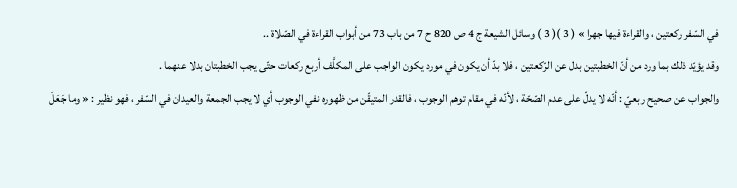في السّفر ركعتين ، والقراءة فيها جهرا » ( 3 )( 3 ) وسائل الشيعة ج 4 ص 820 ح 7 من باب 73 من أبواب القراءة في الصّلاة ..
وقد يؤيّد ذلك بما ورد من أنّ الخطبتين بدل عن الرّكعتين ، فلا بدّ أن يكون في مورد يكون الواجب على المكلَّف أربع ركعات حتّى يجب الخطبتان بدلا عنهما .
والجواب عن صحيح ربعيّ : أنّه لا يدلّ على عدم الصّحّة ، لأنّه في مقام توهم الوجوب ، فالقدر المتيقّن من ظهوره نفي الوجوب أي لا يجب الجمعة والعيدان في السّفر ، فهو نظير : « وما جَعَلَ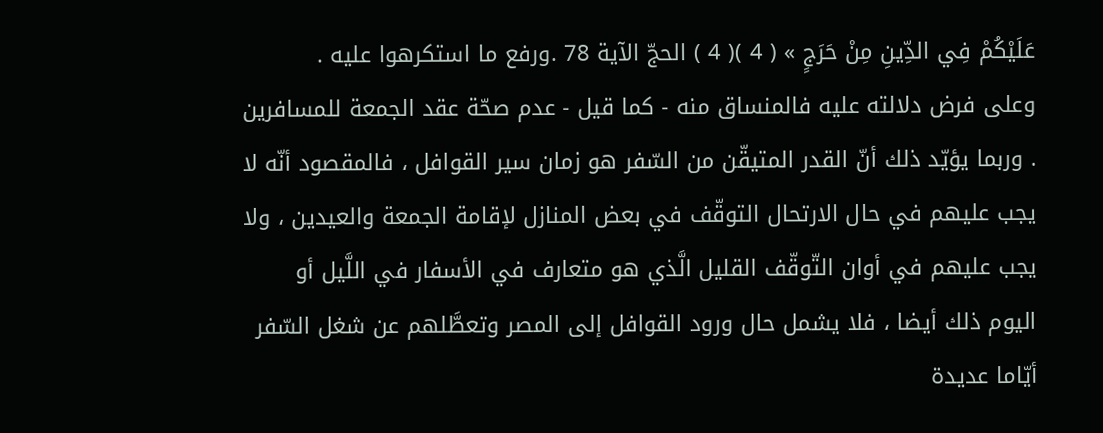عَلَيْكُمْ فِي الدِّينِ مِنْ حَرَجٍ » ( 4 )( 4 ) الحجّ الآية 78 .ورفع ما استكرهوا عليه .
وعلى فرض دلالته عليه فالمنساق منه - كما قيل - عدم صحّة عقد الجمعة للمسافرين . وربما يؤيّد ذلك أنّ القدر المتيقّن من السّفر هو زمان سير القوافل ، فالمقصود أنّه لا يجب عليهم في حال الارتحال التوقّف في بعض المنازل لإقامة الجمعة والعيدين ، ولا يجب عليهم في أوان التّوقّف القليل الَّذي هو متعارف في الأسفار في اللَّيل أو اليوم ذلك أيضا ، فلا يشمل حال ورود القوافل إلى المصر وتعطَّلهم عن شغل السّفر أيّاما عديدة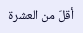أقلّ من العشرة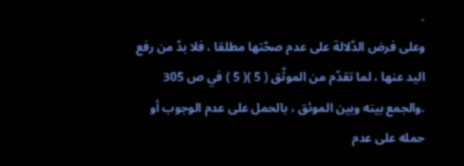.
وعلى فرض الدّلالة على عدم صحّتها مطلقا ، فلا بدّ من رفع اليد عنها ، لما تقدّم من الموثّق ( 5 )( 5 ) في ص 305 .والجمع بينه وبين الموثق ، بالحمل على عدم الوجوب أو حمله على عدم